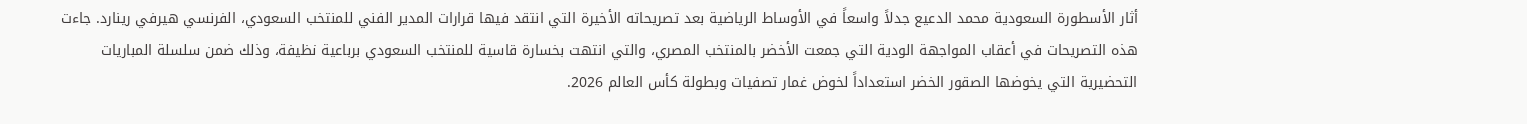أثار الأسطورة السعودية محمد الدعيع جدلاً واسعاً في الأوساط الرياضية بعد تصريحاته الأخيرة التي انتقد فيها قرارات المدير الفني للمنتخب السعودي، الفرنسي هيرفي رينارد. جاءت هذه التصريحات في أعقاب المواجهة الودية التي جمعت الأخضر بالمنتخب المصري، والتي انتهت بخسارة قاسية للمنتخب السعودي برباعية نظيفة، وذلك ضمن سلسلة المباريات التحضيرية التي يخوضها الصقور الخضر استعداداً لخوض غمار تصفيات وبطولة كأس العالم 2026.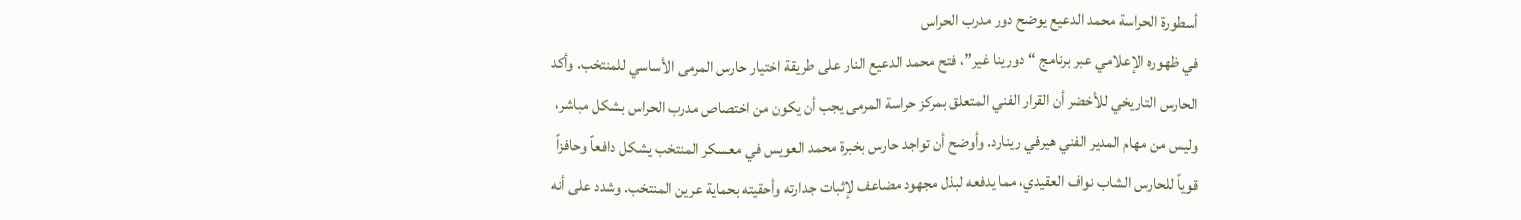أسطورة الحراسة محمد الدعيع يوضح دور مدرب الحراس
في ظهوره الإعلامي عبر برنامج “دورينا غير”، فتح محمد الدعيع النار على طريقة اختيار حارس المرمى الأساسي للمنتخب. وأكد الحارس التاريخي للأخضر أن القرار الفني المتعلق بمركز حراسة المرمى يجب أن يكون من اختصاص مدرب الحراس بشكل مباشر، وليس من مهام المدير الفني هيرفي رينارد. وأوضح أن تواجد حارس بخبرة محمد العويس في معسكر المنتخب يشكل دافعاً وحافزاً قوياً للحارس الشاب نواف العقيدي، مما يدفعه لبذل مجهود مضاعف لإثبات جدارته وأحقيته بحماية عرين المنتخب. وشدد على أنه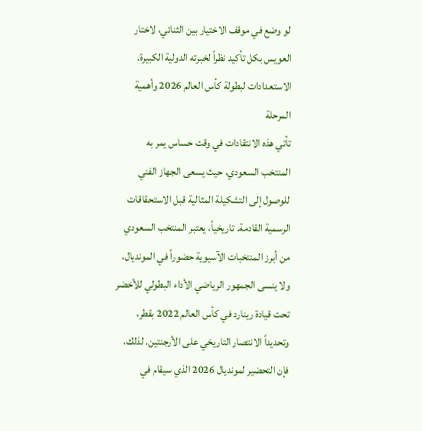لو وضع في موقف الاختيار بين الثنائي، لاختار العويس بكل تأكيد نظراً لخبرته الدولية الكبيرة.
الاستعدادات لبطولة كأس العالم 2026 وأهمية المرحلة
تأتي هذه الانتقادات في وقت حساس يمر به المنتخب السعودي، حيث يسعى الجهاز الفني للوصول إلى التشكيلة المثالية قبل الاستحقاقات الرسمية القادمة. تاريخياً، يعتبر المنتخب السعودي من أبرز المنتخبات الآسيوية حضوراً في المونديال، ولا ينسى الجمهور الرياضي الأداء البطولي للأخضر تحت قيادة رينارد في كأس العالم 2022 بقطر، وتحديداً الانتصار التاريخي على الأرجنتين. لذلك، فإن التحضير لمونديال 2026 الذي سيقام في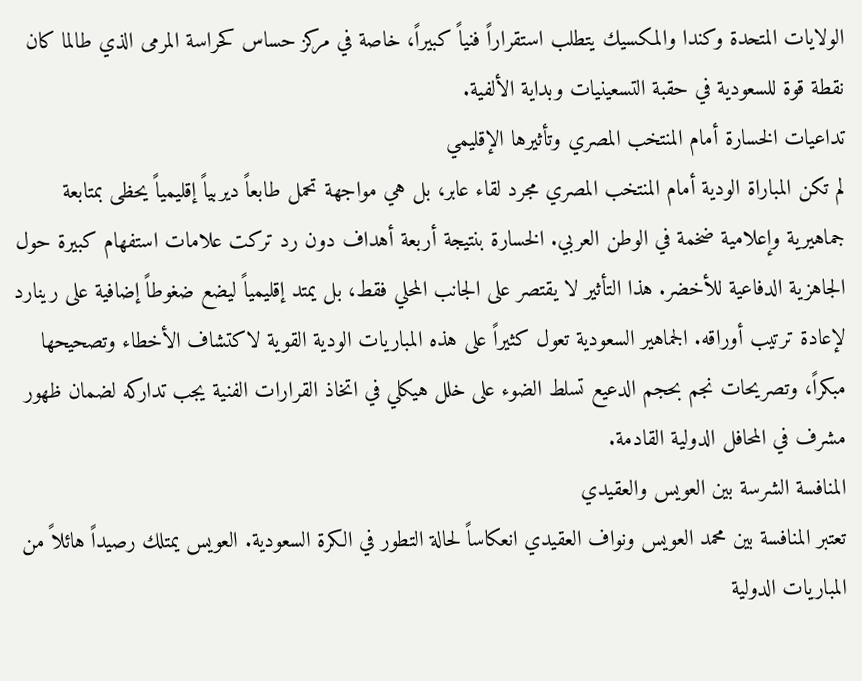الولايات المتحدة وكندا والمكسيك يتطلب استقراراً فنياً كبيراً، خاصة في مركز حساس كحراسة المرمى الذي طالما كان نقطة قوة للسعودية في حقبة التسعينيات وبداية الألفية.
تداعيات الخسارة أمام المنتخب المصري وتأثيرها الإقليمي
لم تكن المباراة الودية أمام المنتخب المصري مجرد لقاء عابر، بل هي مواجهة تحمل طابعاً ديربياً إقليمياً يحظى بمتابعة جماهيرية وإعلامية ضخمة في الوطن العربي. الخسارة بنتيجة أربعة أهداف دون رد تركت علامات استفهام كبيرة حول الجاهزية الدفاعية للأخضر. هذا التأثير لا يقتصر على الجانب المحلي فقط، بل يمتد إقليمياً ليضع ضغوطاً إضافية على رينارد لإعادة ترتيب أوراقه. الجماهير السعودية تعول كثيراً على هذه المباريات الودية القوية لاكتشاف الأخطاء وتصحيحها مبكراً، وتصريحات نجم بحجم الدعيع تسلط الضوء على خلل هيكلي في اتخاذ القرارات الفنية يجب تداركه لضمان ظهور مشرف في المحافل الدولية القادمة.
المنافسة الشرسة بين العويس والعقيدي
تعتبر المنافسة بين محمد العويس ونواف العقيدي انعكاساً لحالة التطور في الكرة السعودية. العويس يمتلك رصيداً هائلاً من المباريات الدولية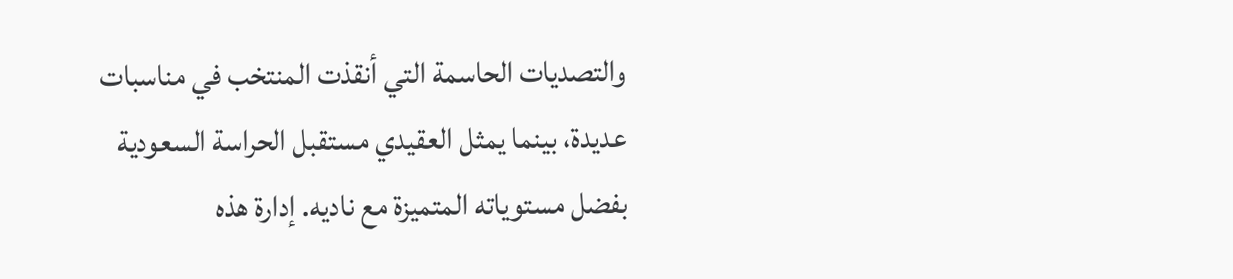والتصديات الحاسمة التي أنقذت المنتخب في مناسبات عديدة، بينما يمثل العقيدي مستقبل الحراسة السعودية بفضل مستوياته المتميزة مع ناديه. إدارة هذه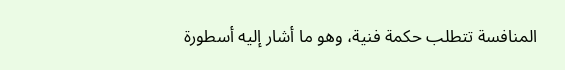المنافسة تتطلب حكمة فنية، وهو ما أشار إليه أسطورة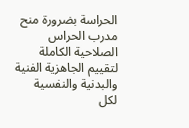الحراسة بضرورة منح مدرب الحراس الصلاحية الكاملة لتقييم الجاهزية الفنية والبدنية والنفسية لكل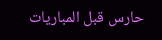حارس قبل المباريات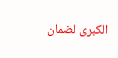الكبرى لضمان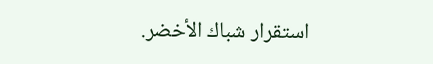استقرار شباك الأخضر.